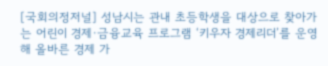[국회의정저널] 성남시는 관내 초등학생을 대상으로 찾아가는 어린이 경제·금융교육 프로그램 ‘키우자 경제리더’를 운영해 올바른 경제 가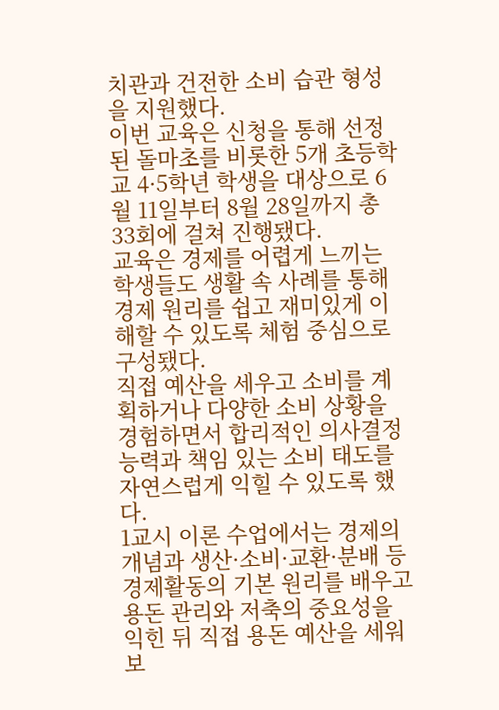치관과 건전한 소비 습관 형성을 지원했다.
이번 교육은 신청을 통해 선정된 돌마초를 비롯한 5개 초등학교 4·5학년 학생을 대상으로 6월 11일부터 8월 28일까지 총 33회에 걸쳐 진행됐다.
교육은 경제를 어렵게 느끼는 학생들도 생활 속 사례를 통해 경제 원리를 쉽고 재미있게 이해할 수 있도록 체험 중심으로 구성됐다.
직접 예산을 세우고 소비를 계획하거나 다양한 소비 상황을 경험하면서 합리적인 의사결정 능력과 책임 있는 소비 태도를 자연스럽게 익힐 수 있도록 했다.
1교시 이론 수업에서는 경제의 개념과 생산·소비·교환·분배 등 경제활동의 기본 원리를 배우고 용돈 관리와 저축의 중요성을 익힌 뒤 직접 용돈 예산을 세워보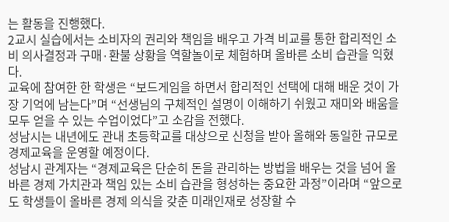는 활동을 진행했다.
2교시 실습에서는 소비자의 권리와 책임을 배우고 가격 비교를 통한 합리적인 소비 의사결정과 구매·환불 상황을 역할놀이로 체험하며 올바른 소비 습관을 익혔다.
교육에 참여한 한 학생은 “보드게임을 하면서 합리적인 선택에 대해 배운 것이 가장 기억에 남는다”며 “선생님의 구체적인 설명이 이해하기 쉬웠고 재미와 배움을 모두 얻을 수 있는 수업이었다”고 소감을 전했다.
성남시는 내년에도 관내 초등학교를 대상으로 신청을 받아 올해와 동일한 규모로 경제교육을 운영할 예정이다.
성남시 관계자는 “경제교육은 단순히 돈을 관리하는 방법을 배우는 것을 넘어 올바른 경제 가치관과 책임 있는 소비 습관을 형성하는 중요한 과정”이라며 “앞으로도 학생들이 올바른 경제 의식을 갖춘 미래인재로 성장할 수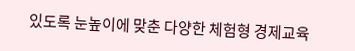있도록 눈높이에 맞춘 다양한 체험형 경제교육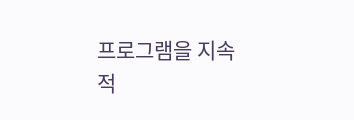프로그램을 지속적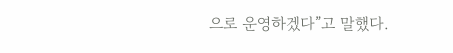으로 운영하겠다”고 말했다.